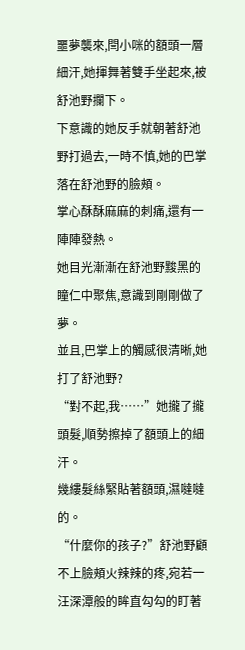噩夢襲來,閆小咪的額頭一層細汗,她揮舞著雙手坐起來,被舒池野攔下。
下意識的她反手就朝著舒池野打過去,一時不慎,她的巴掌落在舒池野的臉頰。
掌心酥酥麻麻的刺痛,還有一陣陣發熱。
她目光漸漸在舒池野黢黑的瞳仁中聚焦,意識到剛剛做了夢。
並且,巴掌上的觸感很清晰,她打了舒池野?
“對不起,我……”她攏了攏頭髮,順勢擦掉了額頭上的細汗。
幾縷髮絲緊貼著額頭,濕噠噠的。
“什麼你的孩子?”舒池野顧不上臉頰火辣辣的疼,宛若一汪深潭般的眸直勾勾的盯著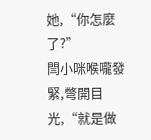她,“你怎麼了?”
閆小咪喉嚨發緊,彆開目光,“就是做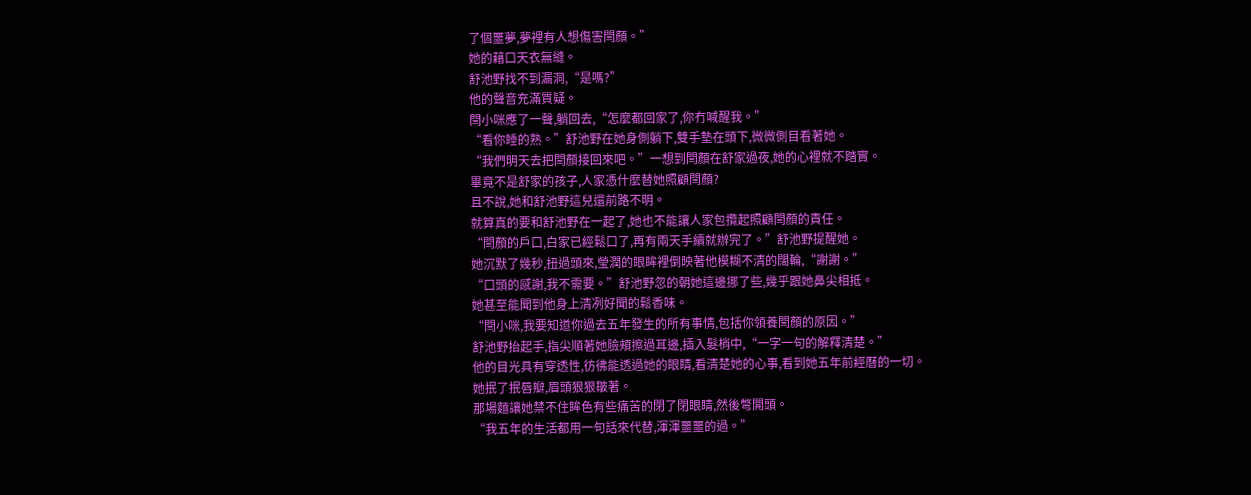了個噩夢,夢裡有人想傷害閆顏。”
她的藉口天衣無縫。
舒池野找不到漏洞,“是嗎?”
他的聲音充滿質疑。
閆小咪應了一聲,躺回去,“怎麼都回家了,你冇喊醒我。”
“看你睡的熟。”舒池野在她身側躺下,雙手墊在頭下,微微側目看著她。
“我們明天去把閆顏接回來吧。”一想到閆顏在舒家過夜,她的心裡就不踏實。
畢竟不是舒家的孩子,人家憑什麼替她照顧閆顏?
且不說,她和舒池野這兒還前路不明。
就算真的要和舒池野在一起了,她也不能讓人家包攬起照顧閆顏的責任。
“閆顏的戶口,白家已經鬆口了,再有兩天手續就辦完了。”舒池野提醒她。
她沉默了幾秒,扭過頭來,瑩潤的眼眸裡倒映著他模糊不清的闊輪,“謝謝。”
“口頭的感謝,我不需要。”舒池野忽的朝她這邊挪了些,幾乎跟她鼻尖相抵。
她甚至能聞到他身上清冽好聞的鬆香味。
“閆小咪,我要知道你過去五年發生的所有事情,包括你領養閆顏的原因。”
舒池野抬起手,指尖順著她臉頰擦過耳邊,插入髮梢中,“一字一句的解釋清楚。”
他的目光具有穿透性,彷彿能透過她的眼睛,看清楚她的心事,看到她五年前經曆的一切。
她抿了抿唇瓣,眉頭狠狠皺著。
那場麵讓她禁不住眸色有些痛苦的閉了閉眼睛,然後彆開頭。
“我五年的生活都用一句話來代替,渾渾噩噩的過。”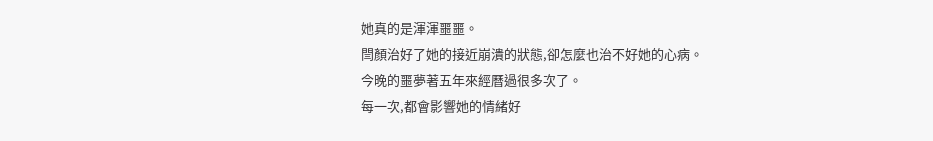她真的是渾渾噩噩。
閆顏治好了她的接近崩潰的狀態,卻怎麼也治不好她的心病。
今晚的噩夢著五年來經曆過很多次了。
每一次,都會影響她的情緒好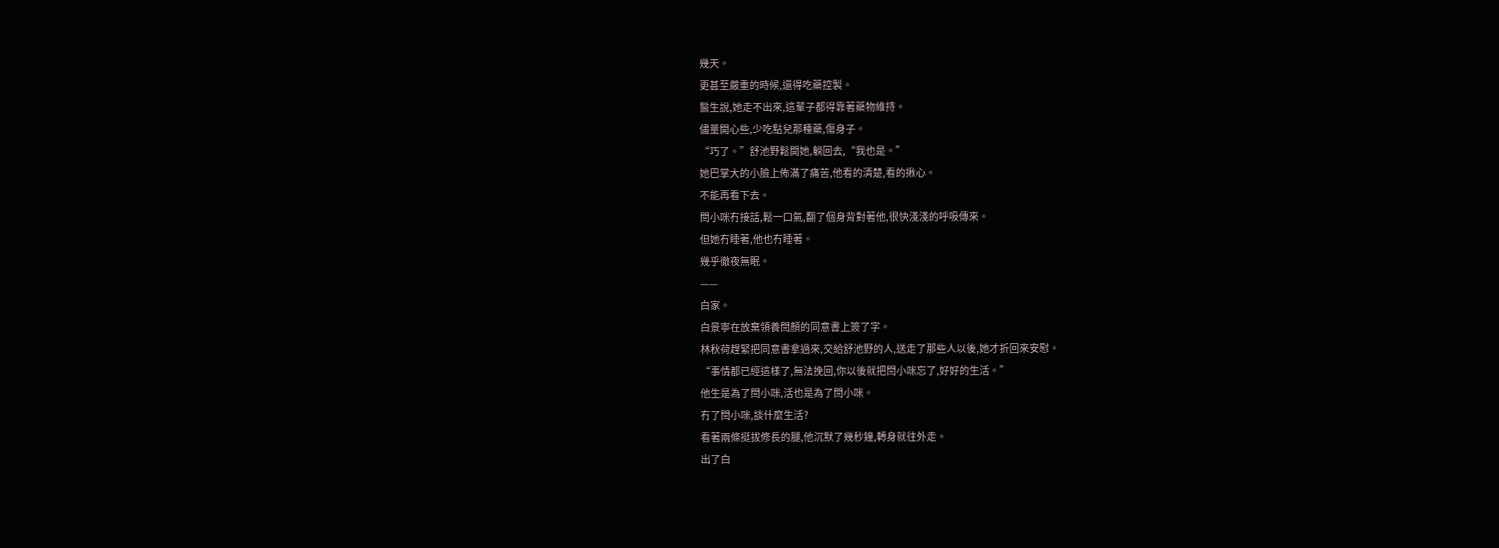幾天。
更甚至嚴重的時候,還得吃藥控製。
醫生說,她走不出來,這輩子都得靠著藥物維持。
儘量開心些,少吃點兒那種藥,傷身子。
“巧了。”舒池野鬆開她,躺回去,“我也是。”
她巴掌大的小臉上佈滿了痛苦,他看的清楚,看的揪心。
不能再看下去。
閆小咪冇接話,鬆一口氣,翻了個身背對著他,很快淺淺的呼吸傳來。
但她冇睡著,他也冇睡著。
幾乎徹夜無眠。
——
白家。
白景寧在放棄領養閆顏的同意書上簽了字。
林秋荷趕緊把同意書拿過來,交給舒池野的人,送走了那些人以後,她才折回來安慰。
“事情都已經這樣了,無法挽回,你以後就把閆小咪忘了,好好的生活。”
他生是為了閆小咪,活也是為了閆小咪。
冇了閆小咪,談什麼生活?
看著兩條挺拔修長的腿,他沉默了幾秒鐘,轉身就往外走。
出了白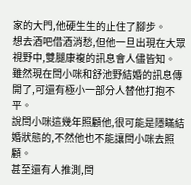家的大門,他硬生生的止住了腳步。
想去酒吧借酒消愁,但他一旦出現在大眾視野中,雙腿康複的訊息會人儘皆知。
雖然現在閆小咪和舒池野結婚的訊息傳開了,可還有極小一部分人替他打抱不平。
說閆小咪這幾年照顧他,很可能是隱瞞結婚狀態的,不然他也不能讓閆小咪去照顧。
甚至還有人推測,閆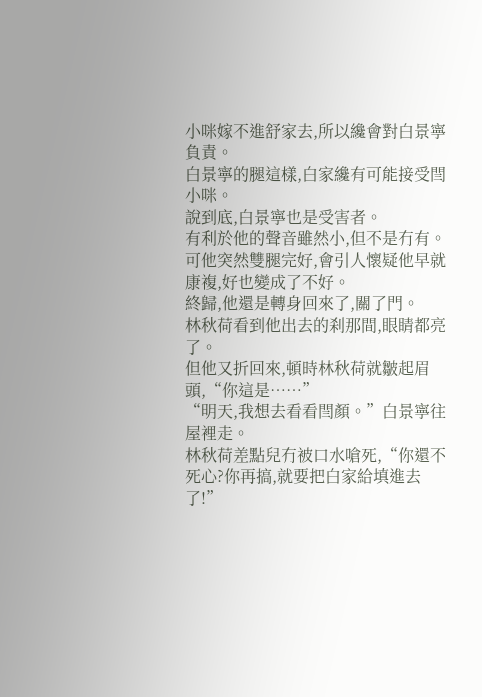小咪嫁不進舒家去,所以纔會對白景寧負責。
白景寧的腿這樣,白家纔有可能接受閆小咪。
說到底,白景寧也是受害者。
有利於他的聲音雖然小,但不是冇有。
可他突然雙腿完好,會引人懷疑他早就康複,好也變成了不好。
終歸,他還是轉身回來了,關了門。
林秋荷看到他出去的刹那間,眼睛都亮了。
但他又折回來,頓時林秋荷就皺起眉頭,“你這是……”
“明天,我想去看看閆顏。”白景寧往屋裡走。
林秋荷差點兒冇被口水嗆死,“你還不死心?你再搞,就要把白家給填進去了!”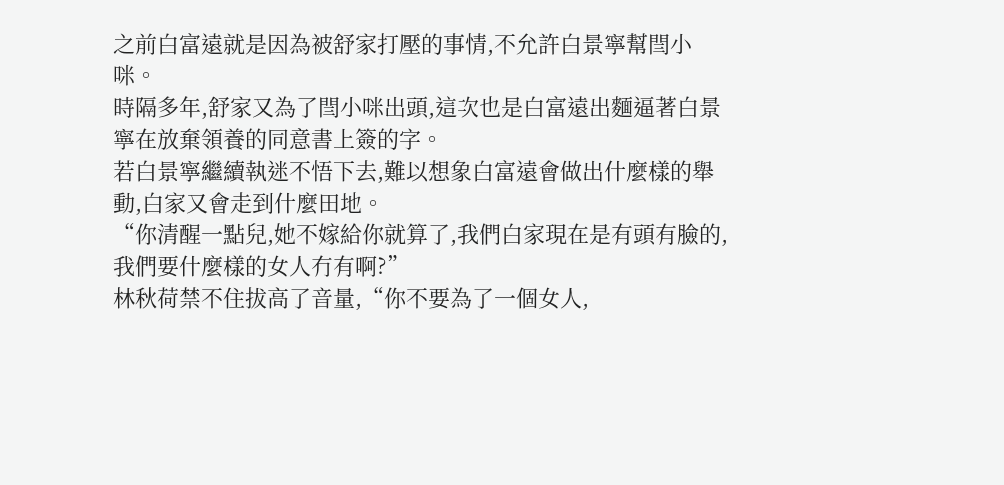之前白富遠就是因為被舒家打壓的事情,不允許白景寧幫閆小咪。
時隔多年,舒家又為了閆小咪出頭,這次也是白富遠出麵逼著白景寧在放棄領養的同意書上簽的字。
若白景寧繼續執迷不悟下去,難以想象白富遠會做出什麼樣的舉動,白家又會走到什麼田地。
“你清醒一點兒,她不嫁給你就算了,我們白家現在是有頭有臉的,我們要什麼樣的女人冇有啊?”
林秋荷禁不住拔高了音量,“你不要為了一個女人,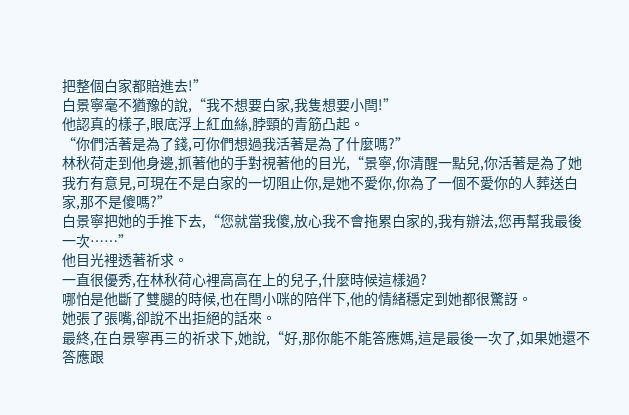把整個白家都賠進去!”
白景寧毫不猶豫的說,“我不想要白家,我隻想要小閆!”
他認真的樣子,眼底浮上紅血絲,脖頸的青筋凸起。
“你們活著是為了錢,可你們想過我活著是為了什麼嗎?”
林秋荷走到他身邊,抓著他的手對視著他的目光,“景寧,你清醒一點兒,你活著是為了她我冇有意見,可現在不是白家的一切阻止你,是她不愛你,你為了一個不愛你的人葬送白家,那不是傻嗎?”
白景寧把她的手推下去,“您就當我傻,放心我不會拖累白家的,我有辦法,您再幫我最後一次……”
他目光裡透著祈求。
一直很優秀,在林秋荷心裡高高在上的兒子,什麼時候這樣過?
哪怕是他斷了雙腿的時候,也在閆小咪的陪伴下,他的情緒穩定到她都很驚訝。
她張了張嘴,卻說不出拒絕的話來。
最終,在白景寧再三的祈求下,她說,“好,那你能不能答應媽,這是最後一次了,如果她還不答應跟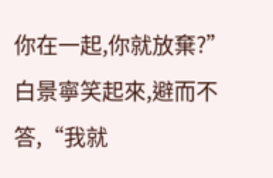你在一起,你就放棄?”
白景寧笑起來,避而不答,“我就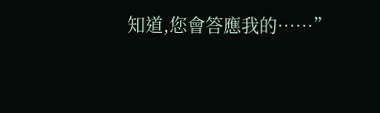知道,您會答應我的……”